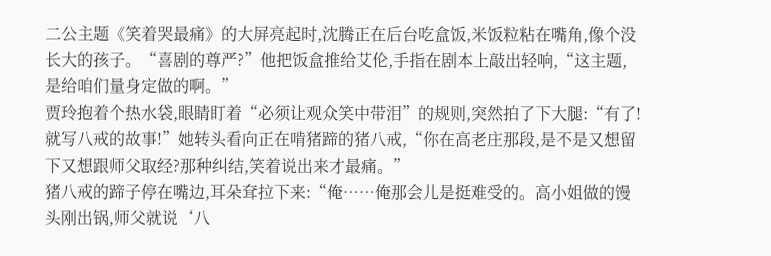二公主题《笑着哭最痛》的大屏亮起时,沈腾正在后台吃盒饭,米饭粒粘在嘴角,像个没长大的孩子。“喜剧的尊严?”他把饭盒推给艾伦,手指在剧本上敲出轻响,“这主题,是给咱们量身定做的啊。”
贾玲抱着个热水袋,眼睛盯着“必须让观众笑中带泪”的规则,突然拍了下大腿:“有了!就写八戒的故事!”她转头看向正在啃猪蹄的猪八戒,“你在高老庄那段,是不是又想留下又想跟师父取经?那种纠结,笑着说出来才最痛。”
猪八戒的蹄子停在嘴边,耳朵耷拉下来:“俺……俺那会儿是挺难受的。高小姐做的馒头刚出锅,师父就说‘八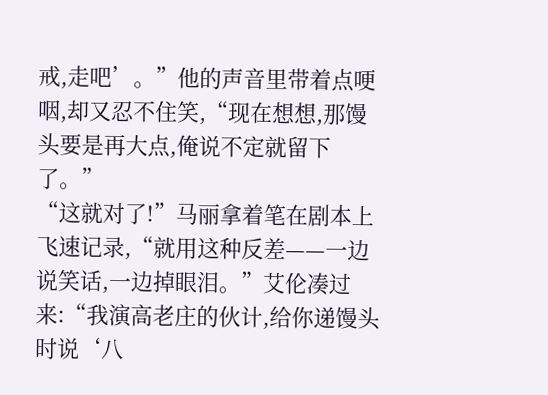戒,走吧’。”他的声音里带着点哽咽,却又忍不住笑,“现在想想,那馒头要是再大点,俺说不定就留下了。”
“这就对了!”马丽拿着笔在剧本上飞速记录,“就用这种反差——一边说笑话,一边掉眼泪。”艾伦凑过来:“我演高老庄的伙计,给你递馒头时说‘八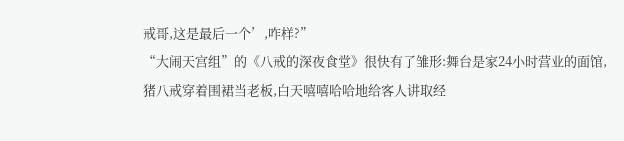戒哥,这是最后一个’,咋样?”
“大闹天宫组”的《八戒的深夜食堂》很快有了雏形:舞台是家24小时营业的面馆,猪八戒穿着围裙当老板,白天嘻嘻哈哈地给客人讲取经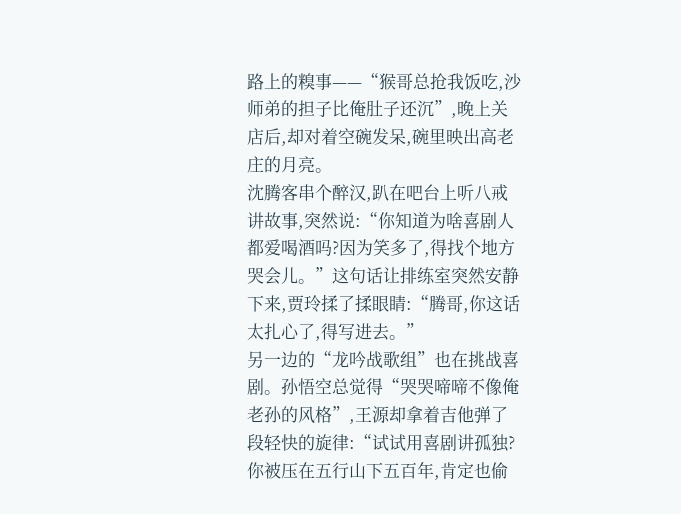路上的糗事——“猴哥总抢我饭吃,沙师弟的担子比俺肚子还沉”,晚上关店后,却对着空碗发呆,碗里映出高老庄的月亮。
沈腾客串个醉汉,趴在吧台上听八戒讲故事,突然说:“你知道为啥喜剧人都爱喝酒吗?因为笑多了,得找个地方哭会儿。”这句话让排练室突然安静下来,贾玲揉了揉眼睛:“腾哥,你这话太扎心了,得写进去。”
另一边的“龙吟战歌组”也在挑战喜剧。孙悟空总觉得“哭哭啼啼不像俺老孙的风格”,王源却拿着吉他弹了段轻快的旋律:“试试用喜剧讲孤独?你被压在五行山下五百年,肯定也偷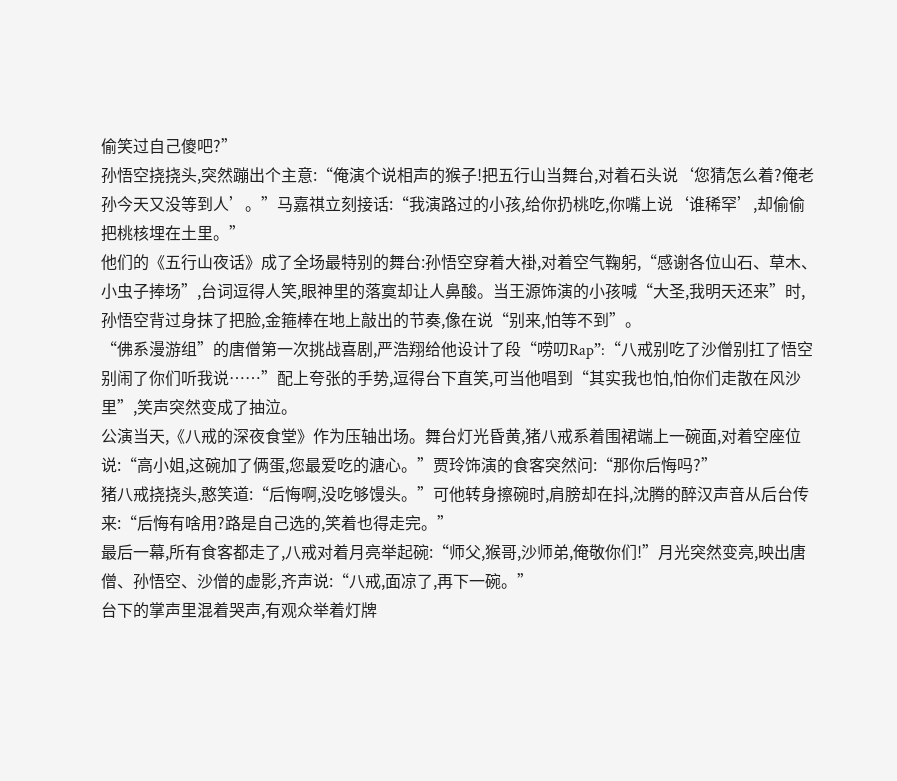偷笑过自己傻吧?”
孙悟空挠挠头,突然蹦出个主意:“俺演个说相声的猴子!把五行山当舞台,对着石头说‘您猜怎么着?俺老孙今天又没等到人’。”马嘉祺立刻接话:“我演路过的小孩,给你扔桃吃,你嘴上说‘谁稀罕’,却偷偷把桃核埋在土里。”
他们的《五行山夜话》成了全场最特别的舞台:孙悟空穿着大褂,对着空气鞠躬,“感谢各位山石、草木、小虫子捧场”,台词逗得人笑,眼神里的落寞却让人鼻酸。当王源饰演的小孩喊“大圣,我明天还来”时,孙悟空背过身抹了把脸,金箍棒在地上敲出的节奏,像在说“别来,怕等不到”。
“佛系漫游组”的唐僧第一次挑战喜剧,严浩翔给他设计了段“唠叨Rap”:“八戒别吃了沙僧别扛了悟空别闹了你们听我说……”配上夸张的手势,逗得台下直笑,可当他唱到“其实我也怕,怕你们走散在风沙里”,笑声突然变成了抽泣。
公演当天,《八戒的深夜食堂》作为压轴出场。舞台灯光昏黄,猪八戒系着围裙端上一碗面,对着空座位说:“高小姐,这碗加了俩蛋,您最爱吃的溏心。”贾玲饰演的食客突然问:“那你后悔吗?”
猪八戒挠挠头,憨笑道:“后悔啊,没吃够馒头。”可他转身擦碗时,肩膀却在抖,沈腾的醉汉声音从后台传来:“后悔有啥用?路是自己选的,笑着也得走完。”
最后一幕,所有食客都走了,八戒对着月亮举起碗:“师父,猴哥,沙师弟,俺敬你们!”月光突然变亮,映出唐僧、孙悟空、沙僧的虚影,齐声说:“八戒,面凉了,再下一碗。”
台下的掌声里混着哭声,有观众举着灯牌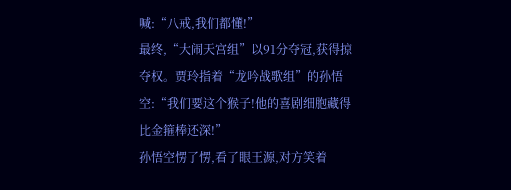喊:“八戒,我们都懂!”
最终,“大闹天宫组”以91分夺冠,获得掠夺权。贾玲指着“龙吟战歌组”的孙悟空:“我们要这个猴子!他的喜剧细胞藏得比金箍棒还深!”
孙悟空愣了愣,看了眼王源,对方笑着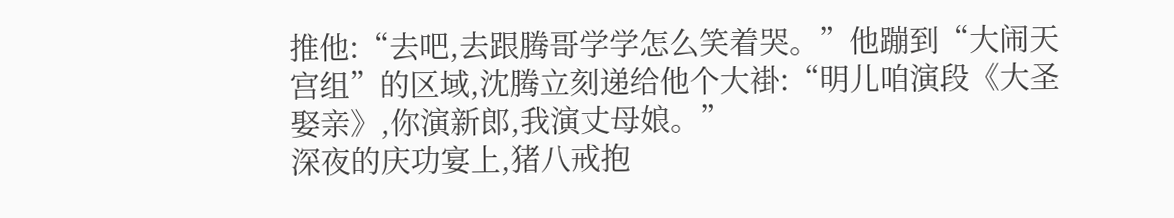推他:“去吧,去跟腾哥学学怎么笑着哭。”他蹦到“大闹天宫组”的区域,沈腾立刻递给他个大褂:“明儿咱演段《大圣娶亲》,你演新郎,我演丈母娘。”
深夜的庆功宴上,猪八戒抱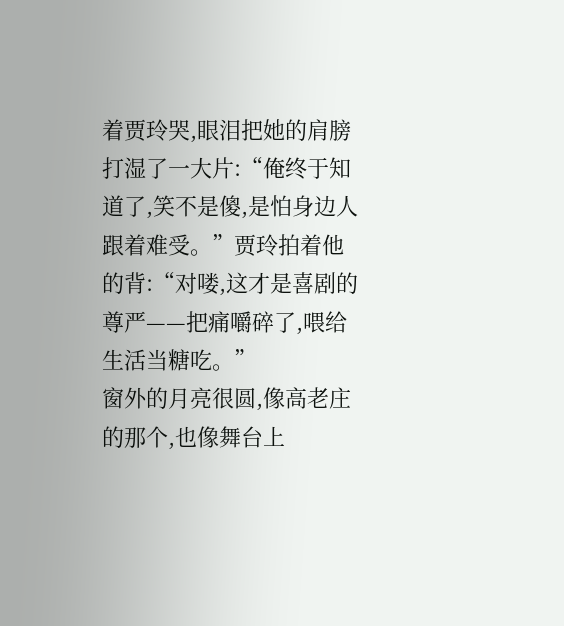着贾玲哭,眼泪把她的肩膀打湿了一大片:“俺终于知道了,笑不是傻,是怕身边人跟着难受。”贾玲拍着他的背:“对喽,这才是喜剧的尊严——把痛嚼碎了,喂给生活当糖吃。”
窗外的月亮很圆,像高老庄的那个,也像舞台上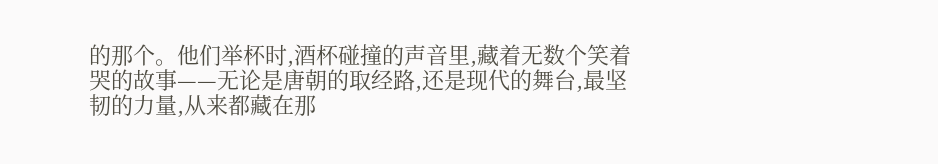的那个。他们举杯时,酒杯碰撞的声音里,藏着无数个笑着哭的故事——无论是唐朝的取经路,还是现代的舞台,最坚韧的力量,从来都藏在那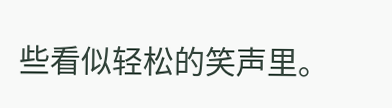些看似轻松的笑声里。